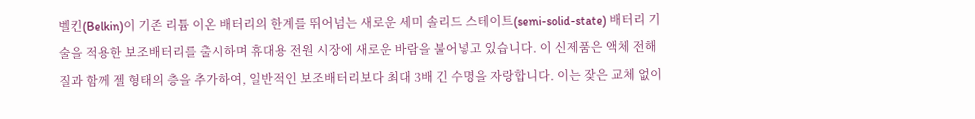벨킨(Belkin)이 기존 리튬 이온 배터리의 한계를 뛰어넘는 새로운 세미 솔리드 스테이트(semi-solid-state) 배터리 기술을 적용한 보조배터리를 출시하며 휴대용 전원 시장에 새로운 바람을 불어넣고 있습니다. 이 신제품은 액체 전해질과 함께 젤 형태의 층을 추가하여, 일반적인 보조배터리보다 최대 3배 긴 수명을 자랑합니다. 이는 잦은 교체 없이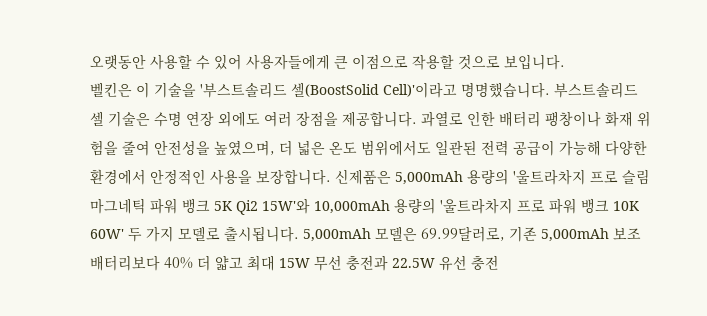오랫동안 사용할 수 있어 사용자들에게 큰 이점으로 작용할 것으로 보입니다.
벨킨은 이 기술을 '부스트솔리드 셀(BoostSolid Cell)'이라고 명명했습니다. 부스트솔리드 셀 기술은 수명 연장 외에도 여러 장점을 제공합니다. 과열로 인한 배터리 팽창이나 화재 위험을 줄여 안전성을 높였으며, 더 넓은 온도 범위에서도 일관된 전력 공급이 가능해 다양한 환경에서 안정적인 사용을 보장합니다. 신제품은 5,000mAh 용량의 '울트라차지 프로 슬림 마그네틱 파워 뱅크 5K Qi2 15W'와 10,000mAh 용량의 '울트라차지 프로 파워 뱅크 10K 60W' 두 가지 모델로 출시됩니다. 5,000mAh 모델은 69.99달러로, 기존 5,000mAh 보조배터리보다 40% 더 얇고 최대 15W 무선 충전과 22.5W 유선 충전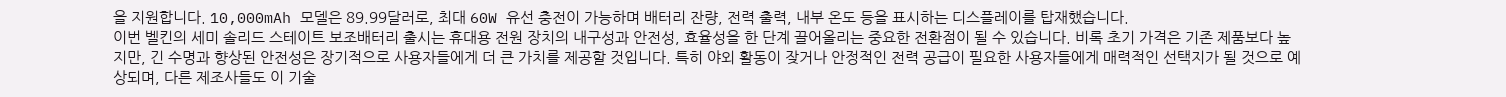을 지원합니다. 10,000mAh 모델은 89.99달러로, 최대 60W 유선 충전이 가능하며 배터리 잔량, 전력 출력, 내부 온도 등을 표시하는 디스플레이를 탑재했습니다.
이번 벨킨의 세미 솔리드 스테이트 보조배터리 출시는 휴대용 전원 장치의 내구성과 안전성, 효율성을 한 단계 끌어올리는 중요한 전환점이 될 수 있습니다. 비록 초기 가격은 기존 제품보다 높지만, 긴 수명과 향상된 안전성은 장기적으로 사용자들에게 더 큰 가치를 제공할 것입니다. 특히 야외 활동이 잦거나 안정적인 전력 공급이 필요한 사용자들에게 매력적인 선택지가 될 것으로 예상되며, 다른 제조사들도 이 기술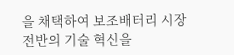을 채택하여 보조배터리 시장 전반의 기술 혁신을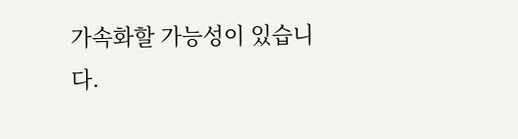가속화할 가능성이 있습니다.